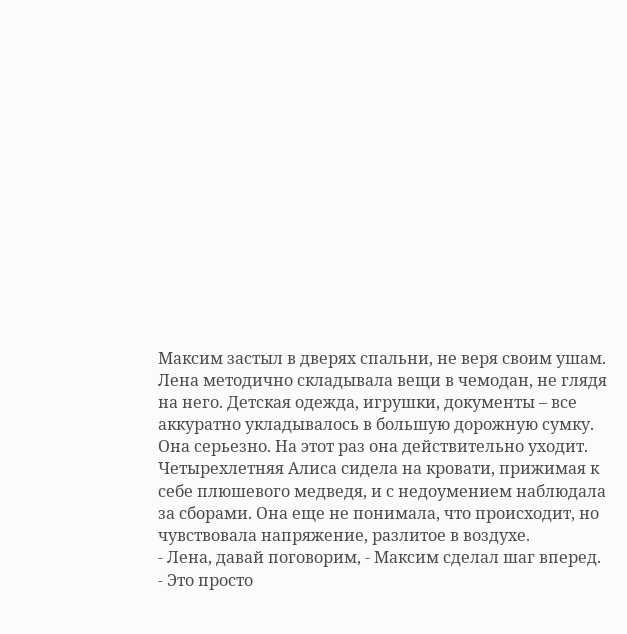Максим застыл в дверях спальни, не веря своим ушам. Лена методично складывала вещи в чемодан, не глядя на него. Детская одежда, игрушки, документы – все аккуратно укладывалось в большую дорожную сумку.
Она серьезно. На этот раз она действительно уходит.
Четырехлетняя Алиса сидела на кровати, прижимая к себе плюшевого медведя, и с недоумением наблюдала за сборами. Она еще не понимала, что происходит, но чувствовала напряжение, разлитое в воздухе.
- Лена, давай поговорим, - Максим сделал шаг вперед. - Это просто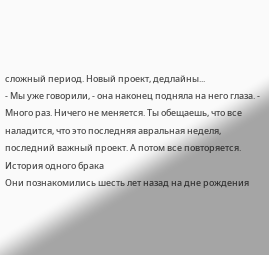сложный период. Новый проект, дедлайны...
- Мы уже говорили, - она наконец подняла на него глаза. - Много раз. Ничего не меняется. Ты обещаешь, что все наладится, что это последняя авральная неделя, последний важный проект. А потом все повторяется.
История одного брака
Они познакомились шесть лет назад на дне рождения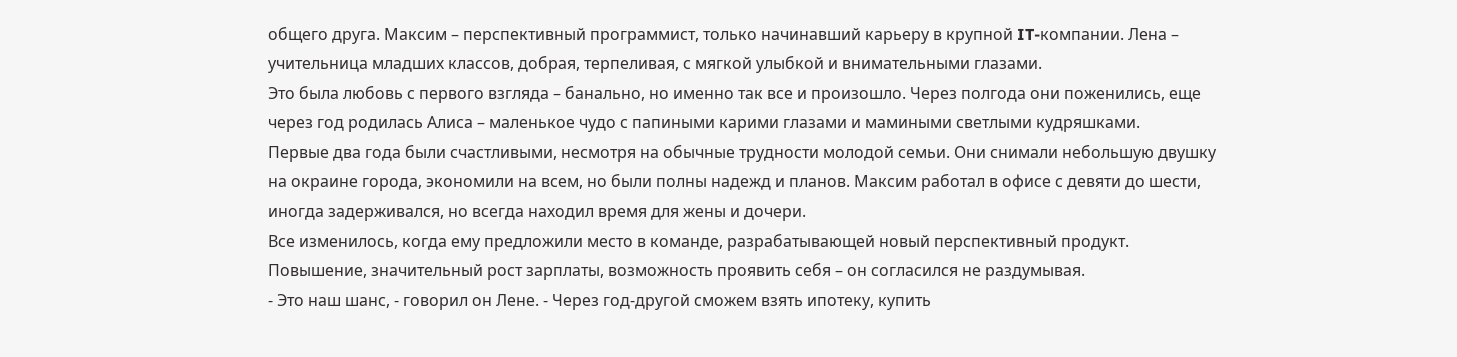общего друга. Максим – перспективный программист, только начинавший карьеру в крупной IT-компании. Лена – учительница младших классов, добрая, терпеливая, с мягкой улыбкой и внимательными глазами.
Это была любовь с первого взгляда – банально, но именно так все и произошло. Через полгода они поженились, еще через год родилась Алиса – маленькое чудо с папиными карими глазами и мамиными светлыми кудряшками.
Первые два года были счастливыми, несмотря на обычные трудности молодой семьи. Они снимали небольшую двушку на окраине города, экономили на всем, но были полны надежд и планов. Максим работал в офисе с девяти до шести, иногда задерживался, но всегда находил время для жены и дочери.
Все изменилось, когда ему предложили место в команде, разрабатывающей новый перспективный продукт. Повышение, значительный рост зарплаты, возможность проявить себя – он согласился не раздумывая.
- Это наш шанс, - говорил он Лене. - Через год-другой сможем взять ипотеку, купить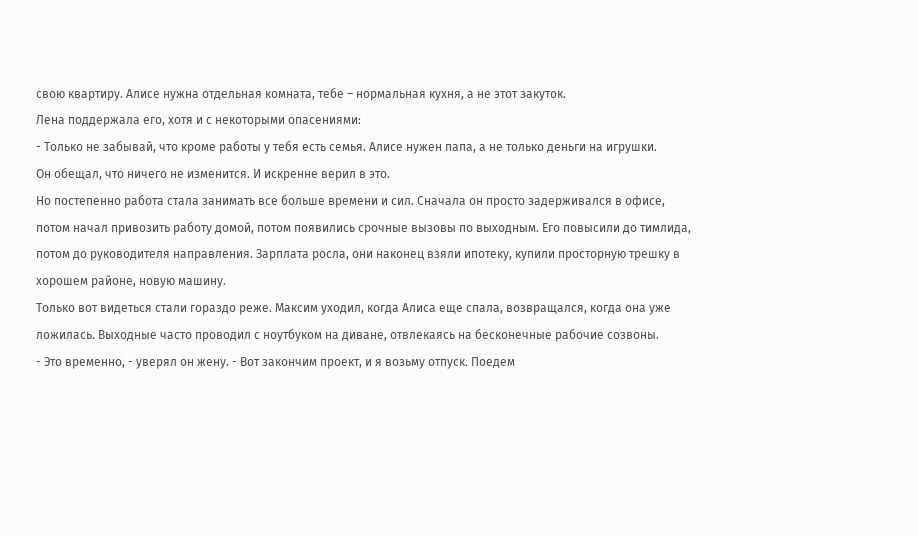свою квартиру. Алисе нужна отдельная комната, тебе – нормальная кухня, а не этот закуток.
Лена поддержала его, хотя и с некоторыми опасениями:
- Только не забывай, что кроме работы у тебя есть семья. Алисе нужен папа, а не только деньги на игрушки.
Он обещал, что ничего не изменится. И искренне верил в это.
Но постепенно работа стала занимать все больше времени и сил. Сначала он просто задерживался в офисе, потом начал привозить работу домой, потом появились срочные вызовы по выходным. Его повысили до тимлида, потом до руководителя направления. Зарплата росла, они наконец взяли ипотеку, купили просторную трешку в хорошем районе, новую машину.
Только вот видеться стали гораздо реже. Максим уходил, когда Алиса еще спала, возвращался, когда она уже ложилась. Выходные часто проводил с ноутбуком на диване, отвлекаясь на бесконечные рабочие созвоны.
- Это временно, - уверял он жену. - Вот закончим проект, и я возьму отпуск. Поедем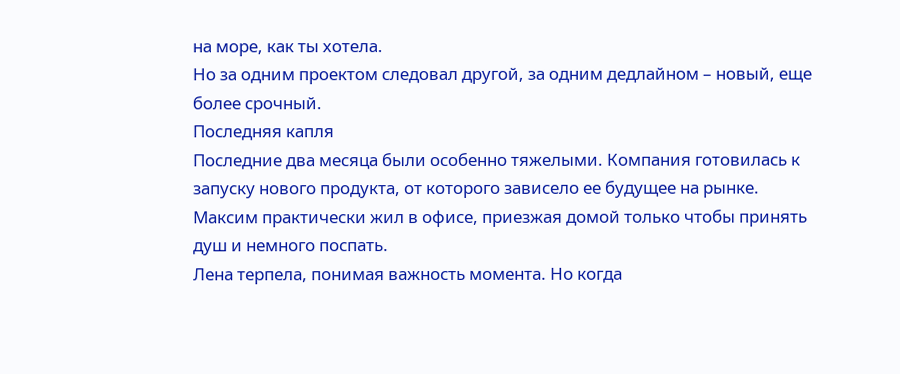на море, как ты хотела.
Но за одним проектом следовал другой, за одним дедлайном – новый, еще более срочный.
Последняя капля
Последние два месяца были особенно тяжелыми. Компания готовилась к запуску нового продукта, от которого зависело ее будущее на рынке. Максим практически жил в офисе, приезжая домой только чтобы принять душ и немного поспать.
Лена терпела, понимая важность момента. Но когда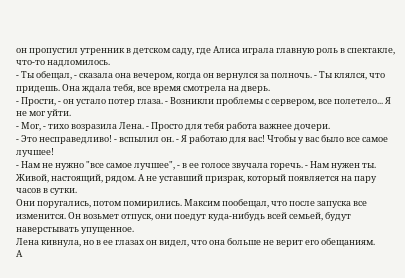он пропустил утренник в детском саду, где Алиса играла главную роль в спектакле, что-то надломилось.
- Ты обещал, - сказала она вечером, когда он вернулся за полночь. - Ты клялся, что придешь. Она ждала тебя, все время смотрела на дверь.
- Прости, - он устало потер глаза. - Возникли проблемы с сервером, все полетело... Я не мог уйти.
- Мог, - тихо возразила Лена. - Просто для тебя работа важнее дочери.
- Это несправедливо! - вспылил он. - Я работаю для вас! Чтобы у вас было все самое лучшее!
- Нам не нужно "все самое лучшее", - в ее голосе звучала горечь. - Нам нужен ты. Живой, настоящий, рядом. А не уставший призрак, который появляется на пару часов в сутки.
Они поругались, потом помирились. Максим пообещал, что после запуска все изменится. Он возьмет отпуск, они поедут куда-нибудь всей семьей, будут наверстывать упущенное.
Лена кивнула, но в ее глазах он видел, что она больше не верит его обещаниям.
А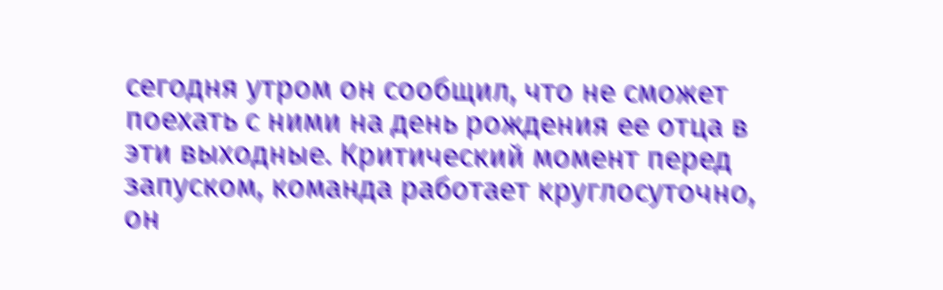сегодня утром он сообщил, что не сможет поехать с ними на день рождения ее отца в эти выходные. Критический момент перед запуском, команда работает круглосуточно, он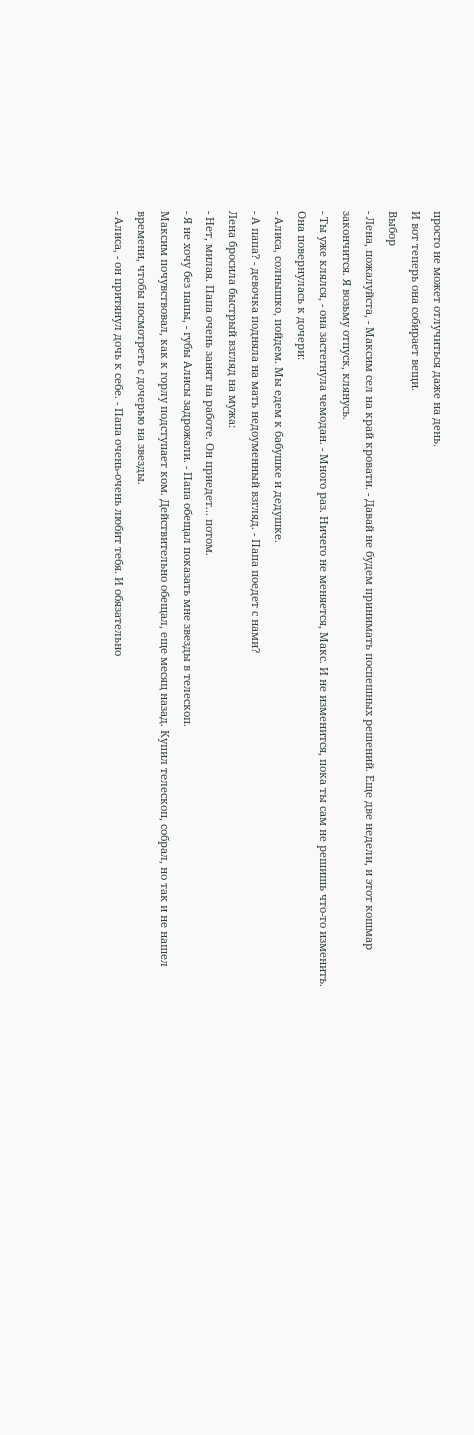просто не может отлучиться даже на день.
И вот теперь она собирает вещи.
Выбор
- Лена, пожалуйста, - Максим сел на край кровати. - Давай не будем принимать поспешных решений. Еще две недели, и этот кошмар закончится. Я возьму отпуск, клянусь.
- Ты уже клялся, - она застегнула чемодан. - Много раз. Ничего не меняется, Макс. И не изменится, пока ты сам не решишь что-то изменить.
Она повернулась к дочери:
- Алиса, солнышко, пойдем. Мы едем к бабушке и дедушке.
- А папа? - девочка подняла на мать недоуменный взгляд. - Папа поедет с нами?
Лена бросила быстрый взгляд на мужа:
- Нет, милая. Папа очень занят на работе. Он приедет... потом.
- Я не хочу без папы, - губы Алисы задрожали. - Папа обещал показать мне звезды в телескоп.
Максим почувствовал, как к горлу подступает ком. Действительно обещал, еще месяц назад. Купил телескоп, собрал, но так и не нашел времени, чтобы посмотреть с дочерью на звезды.
- Алиса, - он притянул дочь к себе. - Папа очень-очень любит тебя. И обязательно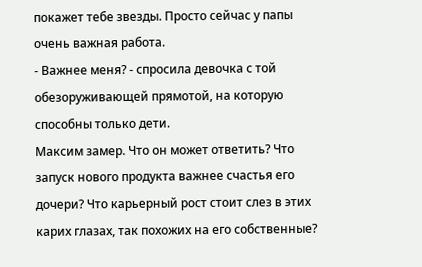покажет тебе звезды. Просто сейчас у папы очень важная работа.
- Важнее меня? - спросила девочка с той обезоруживающей прямотой, на которую способны только дети.
Максим замер. Что он может ответить? Что запуск нового продукта важнее счастья его дочери? Что карьерный рост стоит слез в этих карих глазах, так похожих на его собственные?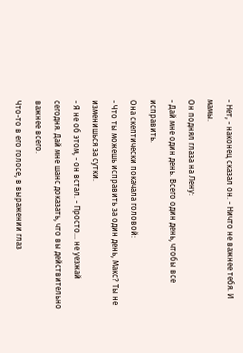- Нет, - наконец сказал он. - Ничто не важнее тебя. И мамы.
Он поднял глаза на Лену:
- Дай мне один день. Всего один день, чтобы все исправить.
Она скептически покачала головой:
- Что ты можешь исправить за один день, Макс? Ты не изменишься за сутки.
- Я не об этом, - он встал. - Просто... не уезжай сегодня. Дай мне шанс доказать, что вы действительно важнее всего.
Что-то в его голосе, в выражении глаз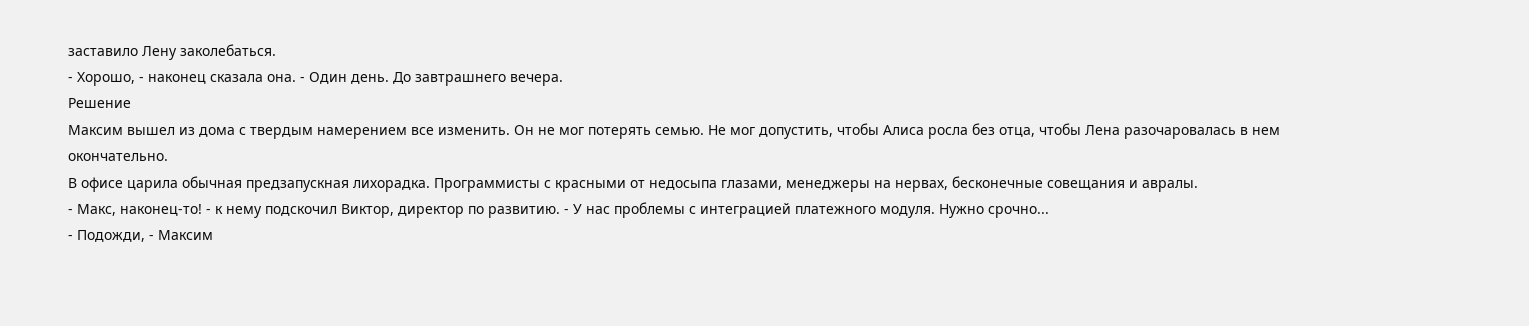заставило Лену заколебаться.
- Хорошо, - наконец сказала она. - Один день. До завтрашнего вечера.
Решение
Максим вышел из дома с твердым намерением все изменить. Он не мог потерять семью. Не мог допустить, чтобы Алиса росла без отца, чтобы Лена разочаровалась в нем окончательно.
В офисе царила обычная предзапускная лихорадка. Программисты с красными от недосыпа глазами, менеджеры на нервах, бесконечные совещания и авралы.
- Макс, наконец-то! - к нему подскочил Виктор, директор по развитию. - У нас проблемы с интеграцией платежного модуля. Нужно срочно...
- Подожди, - Максим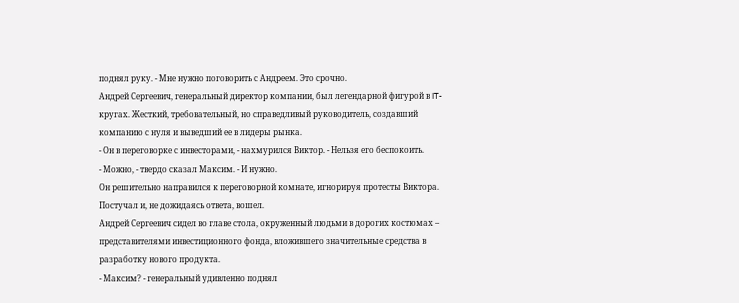поднял руку. - Мне нужно поговорить с Андреем. Это срочно.
Андрей Сергеевич, генеральный директор компании, был легендарной фигурой в IT-кругах. Жесткий, требовательный, но справедливый руководитель, создавший компанию с нуля и выведший ее в лидеры рынка.
- Он в переговорке с инвесторами, - нахмурился Виктор. - Нельзя его беспокоить.
- Можно, - твердо сказал Максим. - И нужно.
Он решительно направился к переговорной комнате, игнорируя протесты Виктора. Постучал и, не дожидаясь ответа, вошел.
Андрей Сергеевич сидел во главе стола, окруженный людьми в дорогих костюмах – представителями инвестиционного фонда, вложившего значительные средства в разработку нового продукта.
- Максим? - генеральный удивленно поднял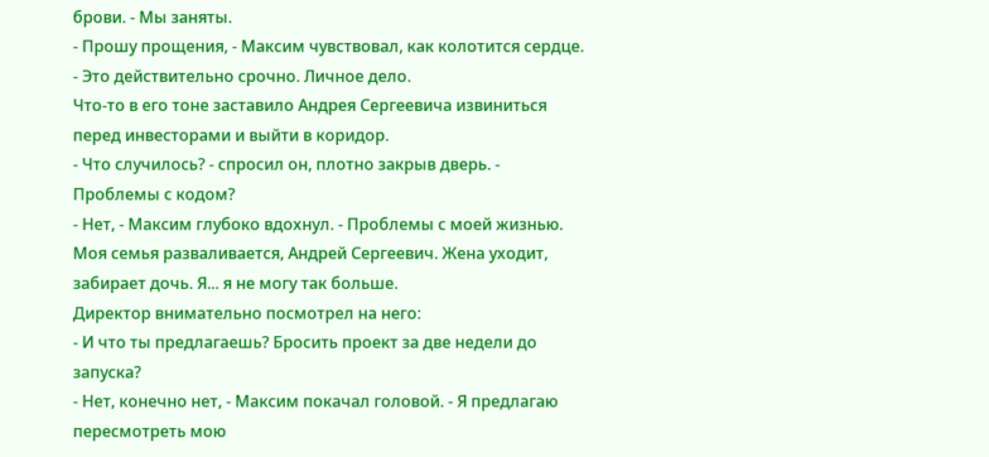брови. - Мы заняты.
- Прошу прощения, - Максим чувствовал, как колотится сердце. - Это действительно срочно. Личное дело.
Что-то в его тоне заставило Андрея Сергеевича извиниться перед инвесторами и выйти в коридор.
- Что случилось? - спросил он, плотно закрыв дверь. - Проблемы с кодом?
- Нет, - Максим глубоко вдохнул. - Проблемы с моей жизнью. Моя семья разваливается, Андрей Сергеевич. Жена уходит, забирает дочь. Я... я не могу так больше.
Директор внимательно посмотрел на него:
- И что ты предлагаешь? Бросить проект за две недели до запуска?
- Нет, конечно нет, - Максим покачал головой. - Я предлагаю пересмотреть мою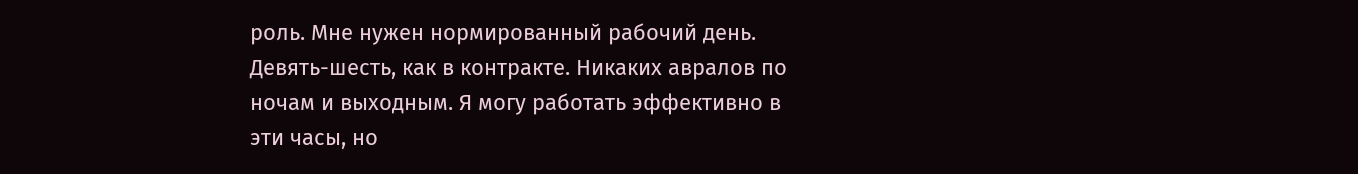роль. Мне нужен нормированный рабочий день. Девять-шесть, как в контракте. Никаких авралов по ночам и выходным. Я могу работать эффективно в эти часы, но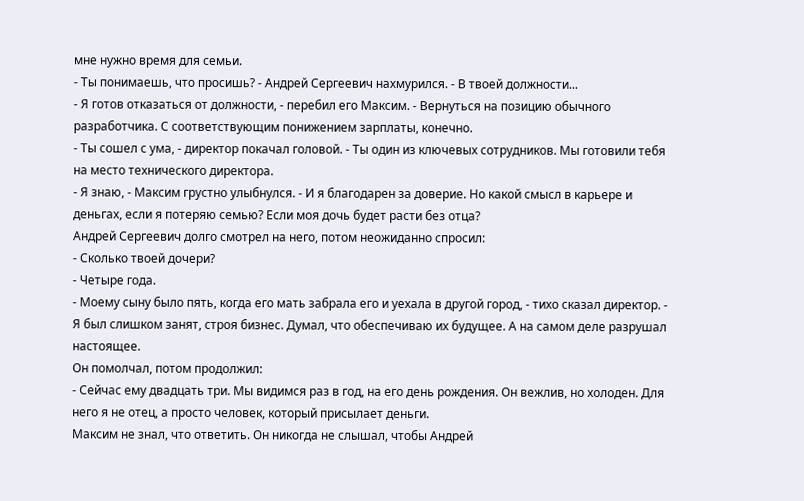мне нужно время для семьи.
- Ты понимаешь, что просишь? - Андрей Сергеевич нахмурился. - В твоей должности...
- Я готов отказаться от должности, - перебил его Максим. - Вернуться на позицию обычного разработчика. С соответствующим понижением зарплаты, конечно.
- Ты сошел с ума, - директор покачал головой. - Ты один из ключевых сотрудников. Мы готовили тебя на место технического директора.
- Я знаю, - Максим грустно улыбнулся. - И я благодарен за доверие. Но какой смысл в карьере и деньгах, если я потеряю семью? Если моя дочь будет расти без отца?
Андрей Сергеевич долго смотрел на него, потом неожиданно спросил:
- Сколько твоей дочери?
- Четыре года.
- Моему сыну было пять, когда его мать забрала его и уехала в другой город, - тихо сказал директор. - Я был слишком занят, строя бизнес. Думал, что обеспечиваю их будущее. А на самом деле разрушал настоящее.
Он помолчал, потом продолжил:
- Сейчас ему двадцать три. Мы видимся раз в год, на его день рождения. Он вежлив, но холоден. Для него я не отец, а просто человек, который присылает деньги.
Максим не знал, что ответить. Он никогда не слышал, чтобы Андрей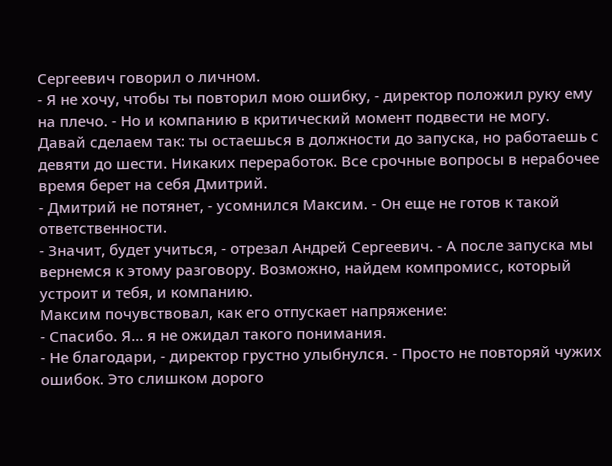Сергеевич говорил о личном.
- Я не хочу, чтобы ты повторил мою ошибку, - директор положил руку ему на плечо. - Но и компанию в критический момент подвести не могу. Давай сделаем так: ты остаешься в должности до запуска, но работаешь с девяти до шести. Никаких переработок. Все срочные вопросы в нерабочее время берет на себя Дмитрий.
- Дмитрий не потянет, - усомнился Максим. - Он еще не готов к такой ответственности.
- Значит, будет учиться, - отрезал Андрей Сергеевич. - А после запуска мы вернемся к этому разговору. Возможно, найдем компромисс, который устроит и тебя, и компанию.
Максим почувствовал, как его отпускает напряжение:
- Спасибо. Я... я не ожидал такого понимания.
- Не благодари, - директор грустно улыбнулся. - Просто не повторяй чужих ошибок. Это слишком дорого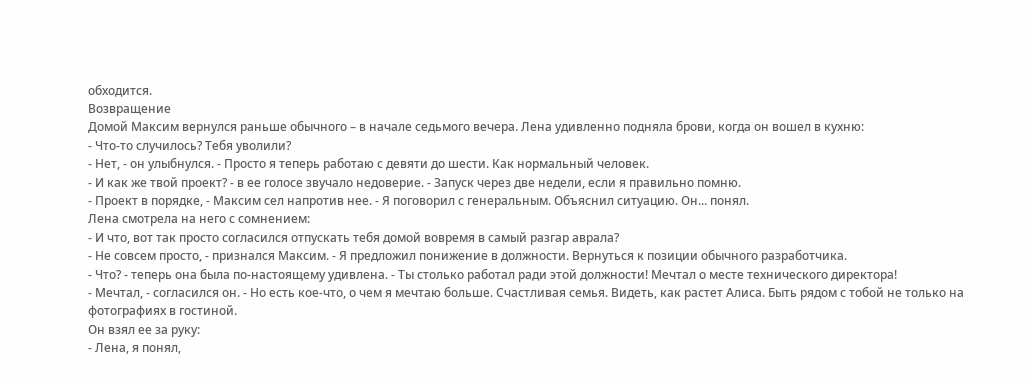обходится.
Возвращение
Домой Максим вернулся раньше обычного – в начале седьмого вечера. Лена удивленно подняла брови, когда он вошел в кухню:
- Что-то случилось? Тебя уволили?
- Нет, - он улыбнулся. - Просто я теперь работаю с девяти до шести. Как нормальный человек.
- И как же твой проект? - в ее голосе звучало недоверие. - Запуск через две недели, если я правильно помню.
- Проект в порядке, - Максим сел напротив нее. - Я поговорил с генеральным. Объяснил ситуацию. Он... понял.
Лена смотрела на него с сомнением:
- И что, вот так просто согласился отпускать тебя домой вовремя в самый разгар аврала?
- Не совсем просто, - признался Максим. - Я предложил понижение в должности. Вернуться к позиции обычного разработчика.
- Что? - теперь она была по-настоящему удивлена. - Ты столько работал ради этой должности! Мечтал о месте технического директора!
- Мечтал, - согласился он. - Но есть кое-что, о чем я мечтаю больше. Счастливая семья. Видеть, как растет Алиса. Быть рядом с тобой не только на фотографиях в гостиной.
Он взял ее за руку:
- Лена, я понял,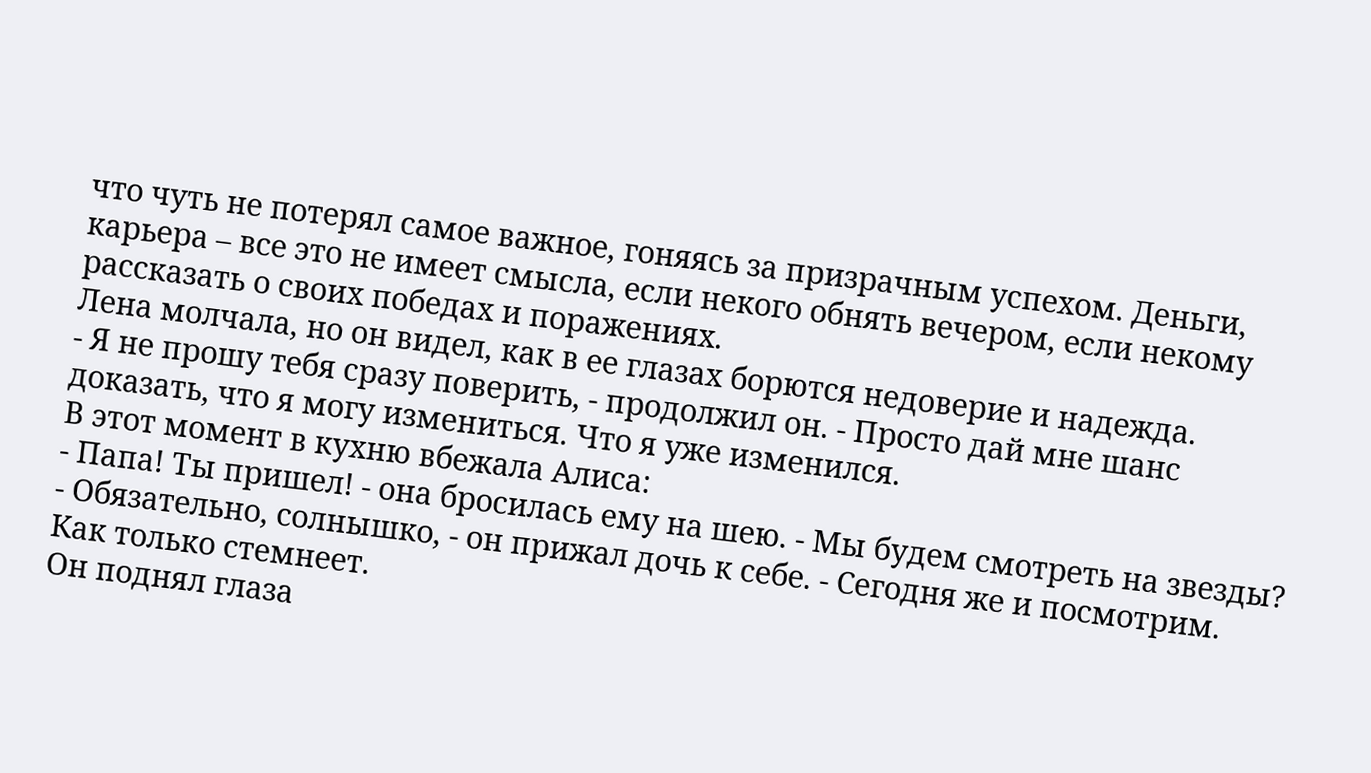что чуть не потерял самое важное, гоняясь за призрачным успехом. Деньги, карьера – все это не имеет смысла, если некого обнять вечером, если некому рассказать о своих победах и поражениях.
Лена молчала, но он видел, как в ее глазах борются недоверие и надежда.
- Я не прошу тебя сразу поверить, - продолжил он. - Просто дай мне шанс доказать, что я могу измениться. Что я уже изменился.
В этот момент в кухню вбежала Алиса:
- Папа! Ты пришел! - она бросилась ему на шею. - Мы будем смотреть на звезды?
- Обязательно, солнышко, - он прижал дочь к себе. - Сегодня же и посмотрим. Как только стемнеет.
Он поднял глаза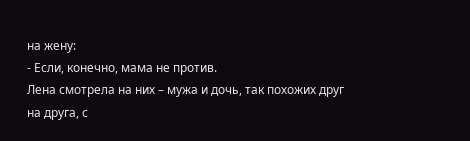на жену:
- Если, конечно, мама не против.
Лена смотрела на них – мужа и дочь, так похожих друг на друга, с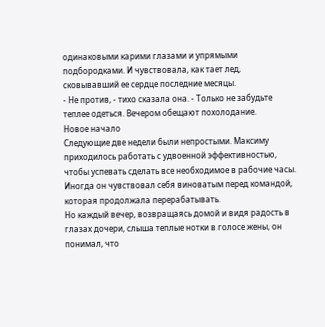одинаковыми карими глазами и упрямыми подбородками. И чувствовала, как тает лед, сковывавший ее сердце последние месяцы.
- Не против, - тихо сказала она. - Только не забудьте теплее одеться. Вечером обещают похолодание.
Новое начало
Следующие две недели были непростыми. Максиму приходилось работать с удвоенной эффективностью, чтобы успевать сделать все необходимое в рабочие часы. Иногда он чувствовал себя виноватым перед командой, которая продолжала перерабатывать.
Но каждый вечер, возвращаясь домой и видя радость в глазах дочери, слыша теплые нотки в голосе жены, он понимал, что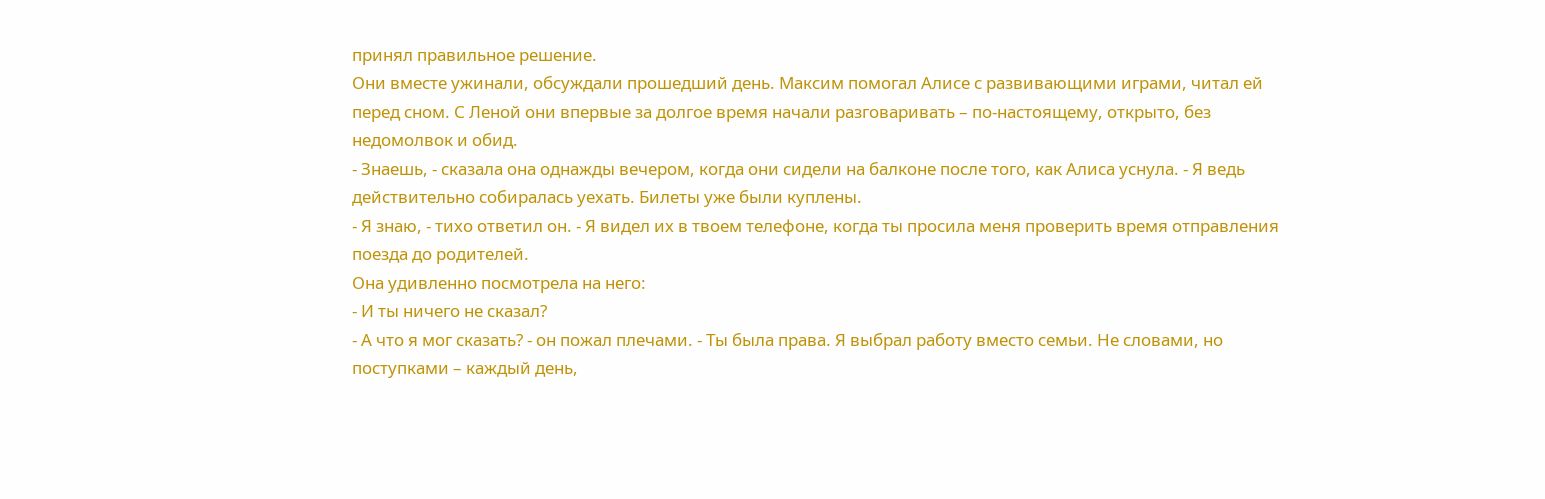принял правильное решение.
Они вместе ужинали, обсуждали прошедший день. Максим помогал Алисе с развивающими играми, читал ей перед сном. С Леной они впервые за долгое время начали разговаривать – по-настоящему, открыто, без недомолвок и обид.
- Знаешь, - сказала она однажды вечером, когда они сидели на балконе после того, как Алиса уснула. - Я ведь действительно собиралась уехать. Билеты уже были куплены.
- Я знаю, - тихо ответил он. - Я видел их в твоем телефоне, когда ты просила меня проверить время отправления поезда до родителей.
Она удивленно посмотрела на него:
- И ты ничего не сказал?
- А что я мог сказать? - он пожал плечами. - Ты была права. Я выбрал работу вместо семьи. Не словами, но поступками – каждый день,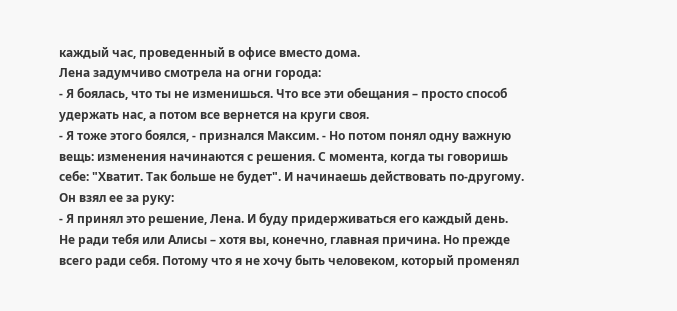каждый час, проведенный в офисе вместо дома.
Лена задумчиво смотрела на огни города:
- Я боялась, что ты не изменишься. Что все эти обещания – просто способ удержать нас, а потом все вернется на круги своя.
- Я тоже этого боялся, - признался Максим. - Но потом понял одну важную вещь: изменения начинаются с решения. С момента, когда ты говоришь себе: "Хватит. Так больше не будет". И начинаешь действовать по-другому.
Он взял ее за руку:
- Я принял это решение, Лена. И буду придерживаться его каждый день. Не ради тебя или Алисы – хотя вы, конечно, главная причина. Но прежде всего ради себя. Потому что я не хочу быть человеком, который променял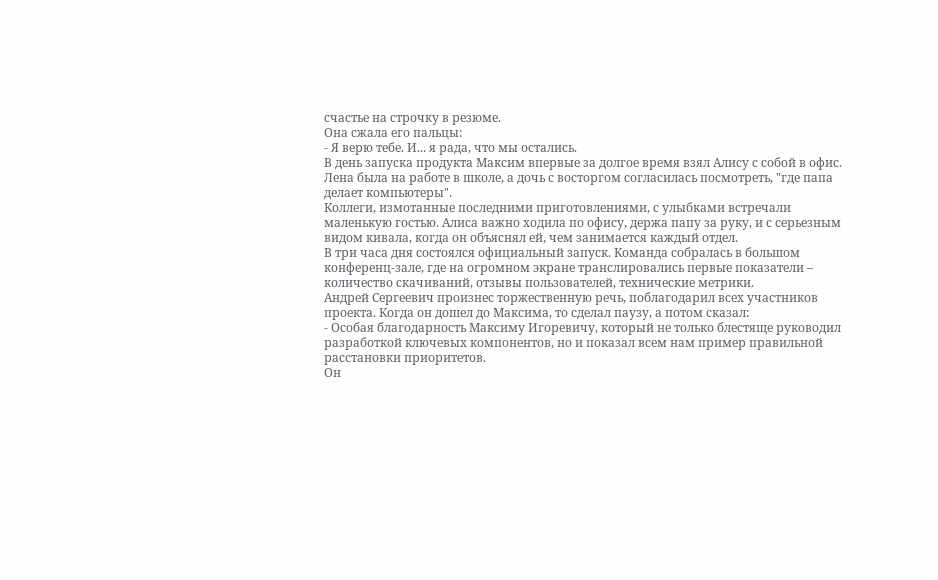счастье на строчку в резюме.
Она сжала его пальцы:
- Я верю тебе. И... я рада, что мы остались.
В день запуска продукта Максим впервые за долгое время взял Алису с собой в офис. Лена была на работе в школе, а дочь с восторгом согласилась посмотреть, "где папа делает компьютеры".
Коллеги, измотанные последними приготовлениями, с улыбками встречали маленькую гостью. Алиса важно ходила по офису, держа папу за руку, и с серьезным видом кивала, когда он объяснял ей, чем занимается каждый отдел.
В три часа дня состоялся официальный запуск. Команда собралась в большом конференц-зале, где на огромном экране транслировались первые показатели – количество скачиваний, отзывы пользователей, технические метрики.
Андрей Сергеевич произнес торжественную речь, поблагодарил всех участников проекта. Когда он дошел до Максима, то сделал паузу, а потом сказал:
- Особая благодарность Максиму Игоревичу, который не только блестяще руководил разработкой ключевых компонентов, но и показал всем нам пример правильной расстановки приоритетов.
Он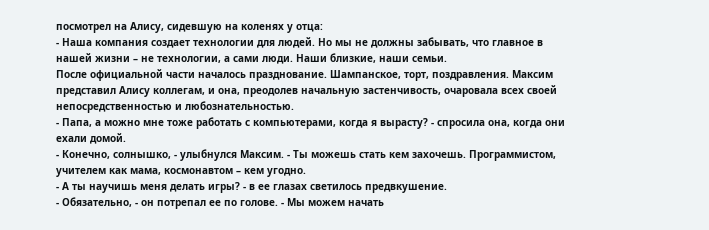посмотрел на Алису, сидевшую на коленях у отца:
- Наша компания создает технологии для людей. Но мы не должны забывать, что главное в нашей жизни – не технологии, а сами люди. Наши близкие, наши семьи.
После официальной части началось празднование. Шампанское, торт, поздравления. Максим представил Алису коллегам, и она, преодолев начальную застенчивость, очаровала всех своей непосредственностью и любознательностью.
- Папа, а можно мне тоже работать с компьютерами, когда я вырасту? - спросила она, когда они ехали домой.
- Конечно, солнышко, - улыбнулся Максим. - Ты можешь стать кем захочешь. Программистом, учителем как мама, космонавтом – кем угодно.
- А ты научишь меня делать игры? - в ее глазах светилось предвкушение.
- Обязательно, - он потрепал ее по голове. - Мы можем начать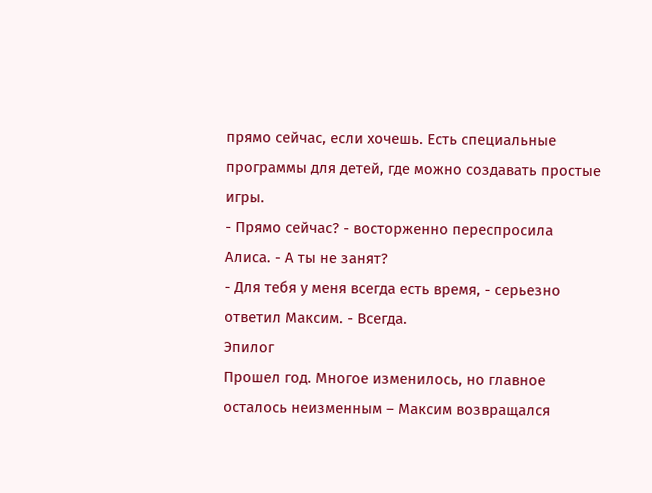прямо сейчас, если хочешь. Есть специальные программы для детей, где можно создавать простые игры.
- Прямо сейчас? - восторженно переспросила Алиса. - А ты не занят?
- Для тебя у меня всегда есть время, - серьезно ответил Максим. - Всегда.
Эпилог
Прошел год. Многое изменилось, но главное осталось неизменным – Максим возвращался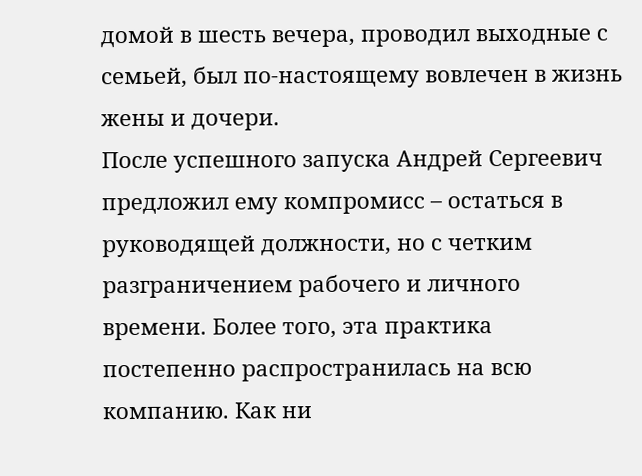домой в шесть вечера, проводил выходные с семьей, был по-настоящему вовлечен в жизнь жены и дочери.
После успешного запуска Андрей Сергеевич предложил ему компромисс – остаться в руководящей должности, но с четким разграничением рабочего и личного времени. Более того, эта практика постепенно распространилась на всю компанию. Как ни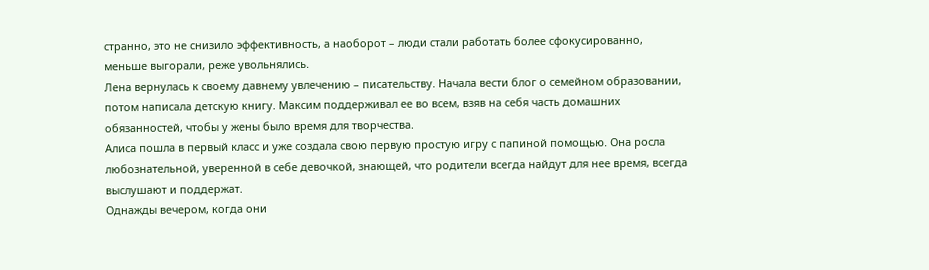странно, это не снизило эффективность, а наоборот – люди стали работать более сфокусированно, меньше выгорали, реже увольнялись.
Лена вернулась к своему давнему увлечению – писательству. Начала вести блог о семейном образовании, потом написала детскую книгу. Максим поддерживал ее во всем, взяв на себя часть домашних обязанностей, чтобы у жены было время для творчества.
Алиса пошла в первый класс и уже создала свою первую простую игру с папиной помощью. Она росла любознательной, уверенной в себе девочкой, знающей, что родители всегда найдут для нее время, всегда выслушают и поддержат.
Однажды вечером, когда они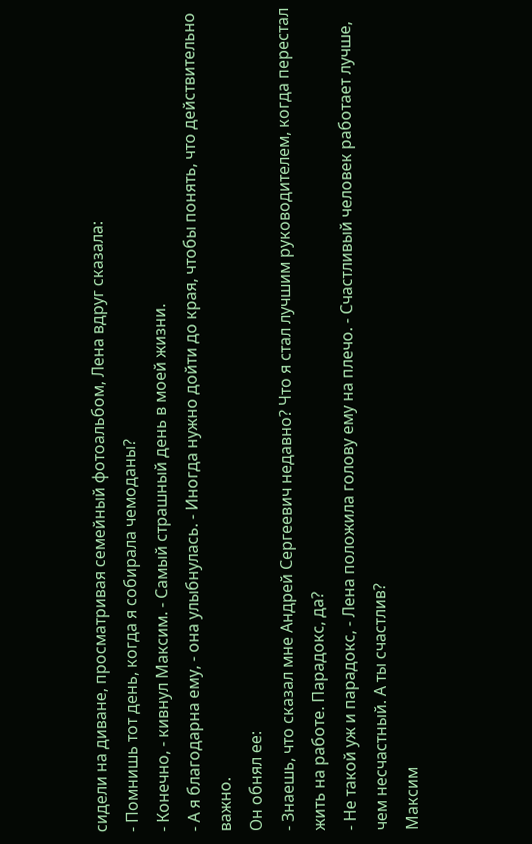сидели на диване, просматривая семейный фотоальбом, Лена вдруг сказала:
- Помнишь тот день, когда я собирала чемоданы?
- Конечно, - кивнул Максим. - Самый страшный день в моей жизни.
- А я благодарна ему, - она улыбнулась. - Иногда нужно дойти до края, чтобы понять, что действительно важно.
Он обнял ее:
- Знаешь, что сказал мне Андрей Сергеевич недавно? Что я стал лучшим руководителем, когда перестал жить на работе. Парадокс, да?
- Не такой уж и парадокс, - Лена положила голову ему на плечо. - Счастливый человек работает лучше, чем несчастный. А ты счастлив?
Максим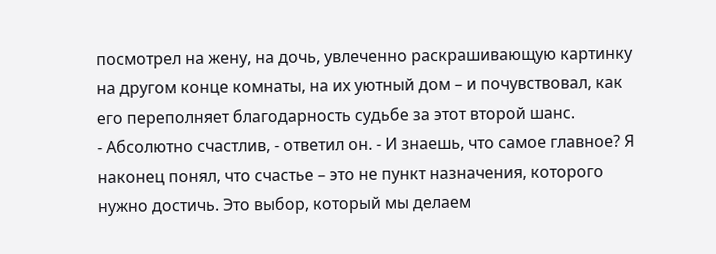посмотрел на жену, на дочь, увлеченно раскрашивающую картинку на другом конце комнаты, на их уютный дом – и почувствовал, как его переполняет благодарность судьбе за этот второй шанс.
- Абсолютно счастлив, - ответил он. - И знаешь, что самое главное? Я наконец понял, что счастье – это не пункт назначения, которого нужно достичь. Это выбор, который мы делаем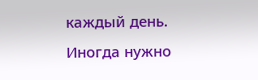каждый день.
Иногда нужно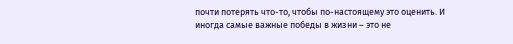почти потерять что-то, чтобы по-настоящему это оценить. И иногда самые важные победы в жизни – это не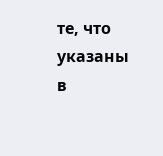те, что указаны в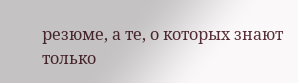резюме, а те, о которых знают только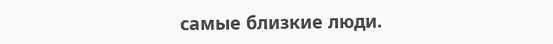самые близкие люди.